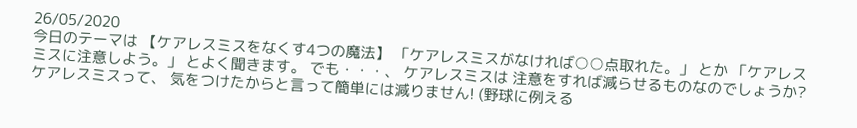26/05/2020
今日のテーマは 【ケアレスミスをなくす4つの魔法】 「ケアレスミスがなければ○○点取れた。」 とか 「ケアレスミスに注意しよう。」 とよく聞きます。 でも・・・、 ケアレスミスは 注意をすれば減らせるものなのでしょうか? ケアレスミスって、 気をつけたからと言って簡単には減りません! (野球に例える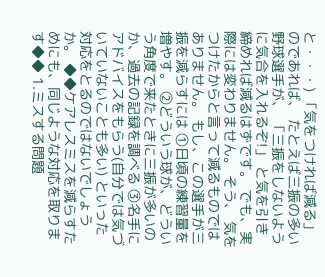と・・・) 「気をつければ減る」のであれば、 たとえば三振の多い野球選手が、 「三振をしないように気合を入れるぞ!」 と気を引き締めれば減るはずです。 でも、実際には変わりません。 そう、 気をつけたからと言って減るものではありません。 もし、この選手が三振を減らすには ①日頃の練習量を増やす。 ②どういう球が、どういう角度で来たときに三振が多いのか、過去の記録を調べる ③名手にアドバイスをもらう(自分では気づいていないことも多い) といった対応をとるのではないでしょうか。 ◆◆ケアレスミスを減らすためにも、同じような対応を取ります◆◆ 1.ミスする問題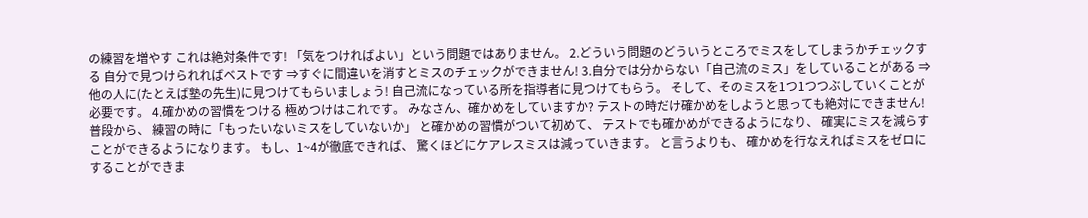の練習を増やす これは絶対条件です! 「気をつければよい」という問題ではありません。 2.どういう問題のどういうところでミスをしてしまうかチェックする 自分で見つけられればベストです ⇒すぐに間違いを消すとミスのチェックができません! 3.自分では分からない「自己流のミス」をしていることがある ⇒他の人に(たとえば塾の先生)に見つけてもらいましょう! 自己流になっている所を指導者に見つけてもらう。 そして、そのミスを1つ1つつぶしていくことが必要です。 4.確かめの習慣をつける 極めつけはこれです。 みなさん、確かめをしていますか? テストの時だけ確かめをしようと思っても絶対にできません! 普段から、 練習の時に「もったいないミスをしていないか」 と確かめの習慣がついて初めて、 テストでも確かめができるようになり、 確実にミスを減らすことができるようになります。 もし、1~4が徹底できれば、 驚くほどにケアレスミスは減っていきます。 と言うよりも、 確かめを行なえればミスをゼロにすることができま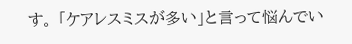す。 「ケアレスミスが多い」と言って悩んでい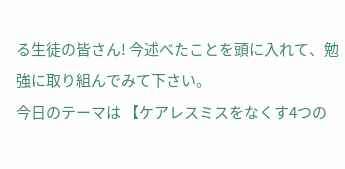る生徒の皆さん! 今述べたことを頭に入れて、勉強に取り組んでみて下さい。
今日のテーマは 【ケアレスミスをなくす4つの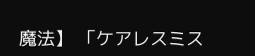魔法】 「ケアレスミス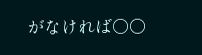がなければ○○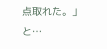点取れた。」 と…